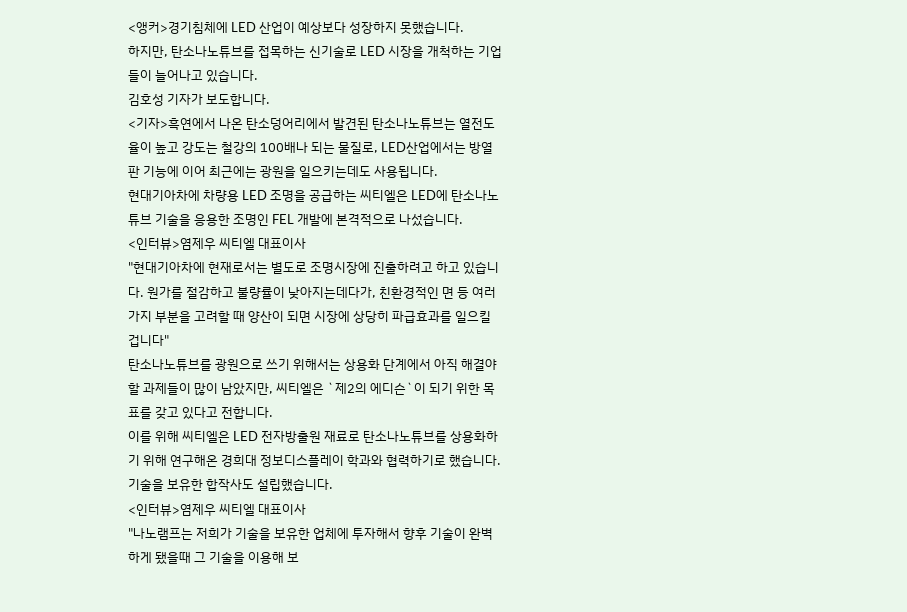<앵커>경기침체에 LED 산업이 예상보다 성장하지 못했습니다.
하지만, 탄소나노튜브를 접목하는 신기술로 LED 시장을 개척하는 기업들이 늘어나고 있습니다.
김호성 기자가 보도합니다.
<기자>흑연에서 나온 탄소덩어리에서 발견된 탄소나노튜브는 열전도율이 높고 강도는 철강의 100배나 되는 물질로, LED산업에서는 방열판 기능에 이어 최근에는 광원을 일으키는데도 사용됩니다.
현대기아차에 차량용 LED 조명을 공급하는 씨티엘은 LED에 탄소나노튜브 기술을 응용한 조명인 FEL 개발에 본격적으로 나섰습니다.
<인터뷰>염제우 씨티엘 대표이사
"현대기아차에 현재로서는 별도로 조명시장에 진출하려고 하고 있습니다. 원가를 절감하고 불량률이 낮아지는데다가, 친환경적인 면 등 여러가지 부분을 고려할 때 양산이 되면 시장에 상당히 파급효과를 일으킬 겁니다"
탄소나노튜브를 광원으로 쓰기 위해서는 상용화 단계에서 아직 해결야 할 과제들이 많이 남았지만, 씨티엘은 `제2의 에디슨`이 되기 위한 목표를 갖고 있다고 전합니다.
이를 위해 씨티엘은 LED 전자방출원 재료로 탄소나노튜브를 상용화하기 위해 연구해온 경희대 정보디스플레이 학과와 협력하기로 했습니다. 기술을 보유한 합작사도 설립했습니다.
<인터뷰>염제우 씨티엘 대표이사
"나노램프는 저희가 기술을 보유한 업체에 투자해서 향후 기술이 완벽하게 됐을때 그 기술을 이용해 보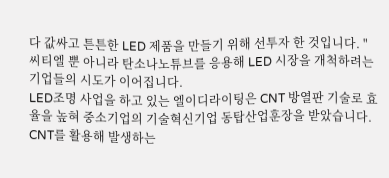다 값싸고 튼튼한 LED 제품을 만들기 위해 선투자 한 것입니다. "
씨티엘 뿐 아니라 탄소나노튜브를 응용해 LED 시장을 개척하려는 기업들의 시도가 이어집니다.
LED조명 사업을 하고 있는 엘이디라이팅은 CNT 방열판 기술로 효율을 높혀 중소기업의 기술혁신기업 동탑산업훈장을 받았습니다.
CNT를 활용해 발생하는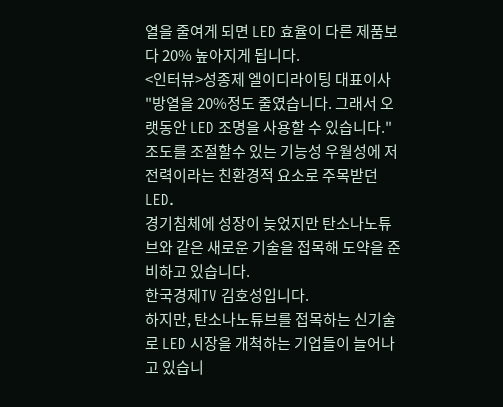열을 줄여게 되면 LED 효율이 다른 제품보다 20% 높아지게 됩니다.
<인터뷰>성종제 엘이디라이팅 대표이사
"방열을 20%정도 줄였습니다. 그래서 오랫동안 LED 조명을 사용할 수 있습니다."
조도를 조절할수 있는 기능성 우월성에 저전력이라는 친환경적 요소로 주목받던 LED.
경기침체에 성장이 늦었지만 탄소나노튜브와 같은 새로운 기술을 접목해 도약을 준비하고 있습니다.
한국경제TV 김호성입니다.
하지만, 탄소나노튜브를 접목하는 신기술로 LED 시장을 개척하는 기업들이 늘어나고 있습니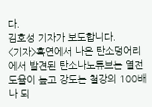다.
김호성 기자가 보도합니다.
<기자>흑연에서 나온 탄소덩어리에서 발견된 탄소나노튜브는 열전도율이 높고 강도는 철강의 100배나 되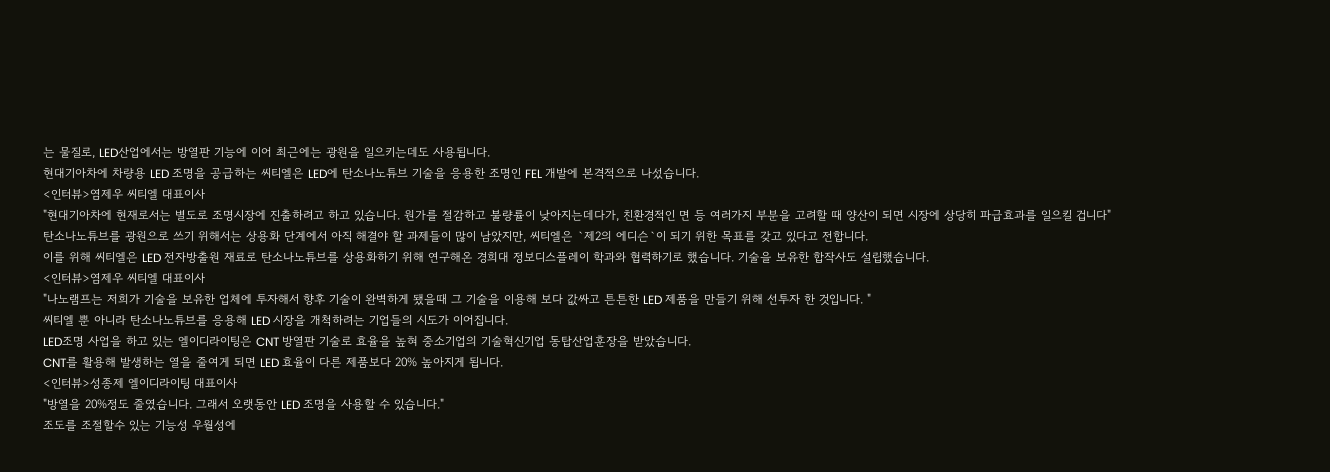는 물질로, LED산업에서는 방열판 기능에 이어 최근에는 광원을 일으키는데도 사용됩니다.
현대기아차에 차량용 LED 조명을 공급하는 씨티엘은 LED에 탄소나노튜브 기술을 응용한 조명인 FEL 개발에 본격적으로 나섰습니다.
<인터뷰>염제우 씨티엘 대표이사
"현대기아차에 현재로서는 별도로 조명시장에 진출하려고 하고 있습니다. 원가를 절감하고 불량률이 낮아지는데다가, 친환경적인 면 등 여러가지 부분을 고려할 때 양산이 되면 시장에 상당히 파급효과를 일으킬 겁니다"
탄소나노튜브를 광원으로 쓰기 위해서는 상용화 단계에서 아직 해결야 할 과제들이 많이 남았지만, 씨티엘은 `제2의 에디슨`이 되기 위한 목표를 갖고 있다고 전합니다.
이를 위해 씨티엘은 LED 전자방출원 재료로 탄소나노튜브를 상용화하기 위해 연구해온 경희대 정보디스플레이 학과와 협력하기로 했습니다. 기술을 보유한 합작사도 설립했습니다.
<인터뷰>염제우 씨티엘 대표이사
"나노램프는 저희가 기술을 보유한 업체에 투자해서 향후 기술이 완벽하게 됐을때 그 기술을 이용해 보다 값싸고 튼튼한 LED 제품을 만들기 위해 선투자 한 것입니다. "
씨티엘 뿐 아니라 탄소나노튜브를 응용해 LED 시장을 개척하려는 기업들의 시도가 이어집니다.
LED조명 사업을 하고 있는 엘이디라이팅은 CNT 방열판 기술로 효율을 높혀 중소기업의 기술혁신기업 동탑산업훈장을 받았습니다.
CNT를 활용해 발생하는 열을 줄여게 되면 LED 효율이 다른 제품보다 20% 높아지게 됩니다.
<인터뷰>성종제 엘이디라이팅 대표이사
"방열을 20%정도 줄였습니다. 그래서 오랫동안 LED 조명을 사용할 수 있습니다."
조도를 조절할수 있는 기능성 우월성에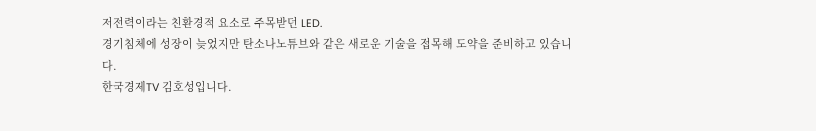저전력이라는 친환경적 요소로 주목받던 LED.
경기침체에 성장이 늦었지만 탄소나노튜브와 같은 새로운 기술을 접목해 도약을 준비하고 있습니다.
한국경제TV 김호성입니다.